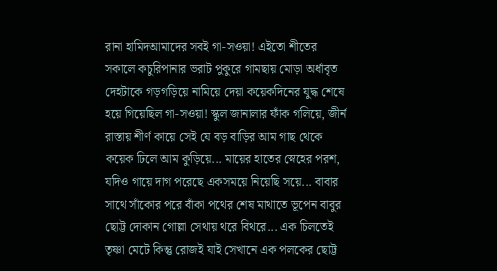রানা হামিদআমাদের সবই গা-সওয়া! এইতো শীতের সকালে কচুরিপানার ভরাট পুকুরে গামছায় মোড়া অর্ধাবৃত দেহটাকে গড়গড়িয়ে নামিয়ে দেয়া কয়েকদিনের যুদ্ধ শেষে হয়ে গিয়েছিল গা-সওয়া! স্কুল জানালার ফাঁক গলিয়ে, জীর্ন রাস্তায় শীর্ণ কায়ে সেই যে বড় বাড়ির আম গাছ থেকে কয়েক ঢিলে আম কুড়িয়ে... মায়ের হাতের স্নেহের পরশ, যদিও গায়ে দাগ পরেছে একসময়ে নিয়েছি সয়ে... বাবার সাথে সাঁকোর পরে বাঁকা পথের শেষ মাথাতে ভূপেন বাবুর ছোট্ট দোকান গোল্লা সেথায় থরে বিথরে... এক চিলতেই তৃষ্ণা মেটে কিন্তু রোজই যাই সেখানে এক পলকের ছোট্ট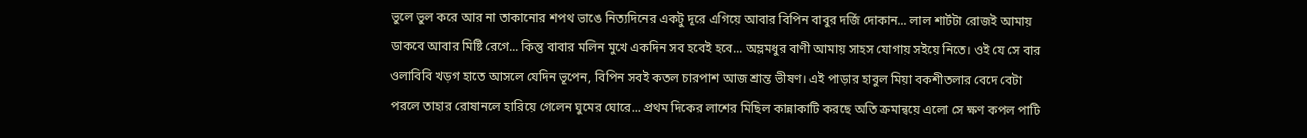ভুলে ভুল করে আর না তাকানোর শপথ ভাঙে নিত্যদিনের একটু দূরে এগিয়ে আবার বিপিন বাবুর দর্জি দোকান... লাল শার্টটা রোজই আমায় ডাকবে আবার মিষ্টি রেগে... কিন্তু বাবার মলিন মুখে একদিন সব হবেই হবে... অম্লমধুর বাণী আমায় সাহস যোগায় সইয়ে নিতে। ওই যে সে বার ওলাবিবি খড়গ হাতে আসলে যেদিন ভূপেন, বিপিন সবই কতল চারপাশ আজ শ্রান্ত ভীষণ। এই পাড়ার হাবুল মিয়া বকশীতলার বেদে বেটা পরলে তাহার রোষানলে হারিয়ে গেলেন ঘুমের ঘোরে... প্রথম দিকের লাশের মিছিল কান্নাকাটি করছে অতি ক্রমান্বয়ে এলো সে ক্ষণ কপল পাটি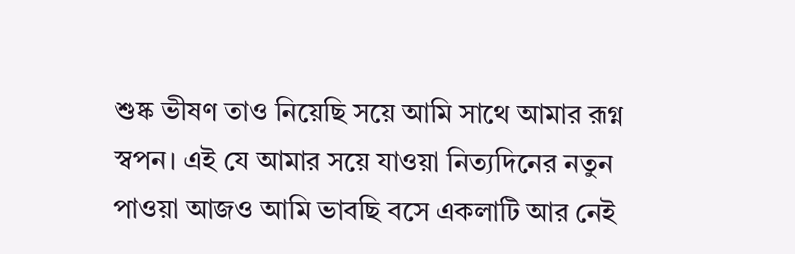শুষ্ক ভীষণ তাও নিয়েছি সয়ে আমি সাথে আমার রূগ্ন স্বপন। এই যে আমার সয়ে যাওয়া নিত্যদিনের নতুন পাওয়া আজও আমি ভাবছি বসে একলাটি আর নেই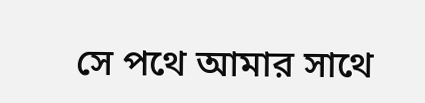সে পথে আমার সাথে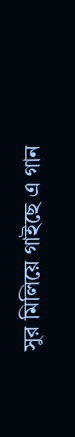সুর মিলিয়ে গাইছে এ গান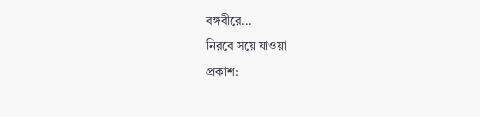বঙ্গবীরে...
নিরবে সয়ে যাওয়া
প্রকাশ: